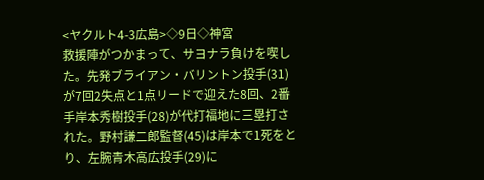<ヤクルト4-3広島>◇9日◇神宮
救援陣がつかまって、サヨナラ負けを喫した。先発ブライアン・バリントン投手(31)が7回2失点と1点リードで迎えた8回、2番手岸本秀樹投手(28)が代打福地に三塁打された。野村謙二郎監督(45)は岸本で1死をとり、左腕青木高広投手(29)に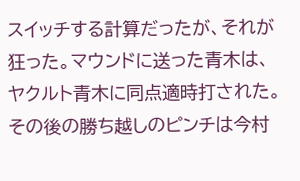スイッチする計算だったが、それが狂った。マウンドに送った青木は、ヤクルト青木に同点適時打された。その後の勝ち越しのピンチは今村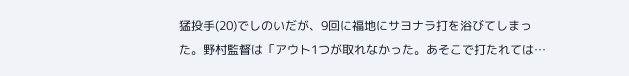猛投手(20)でしのいだが、9回に福地にサヨナラ打を浴びてしまった。野村監督は「アウト1つが取れなかった。あそこで打たれては…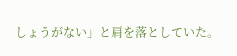しょうがない」と肩を落としていた。